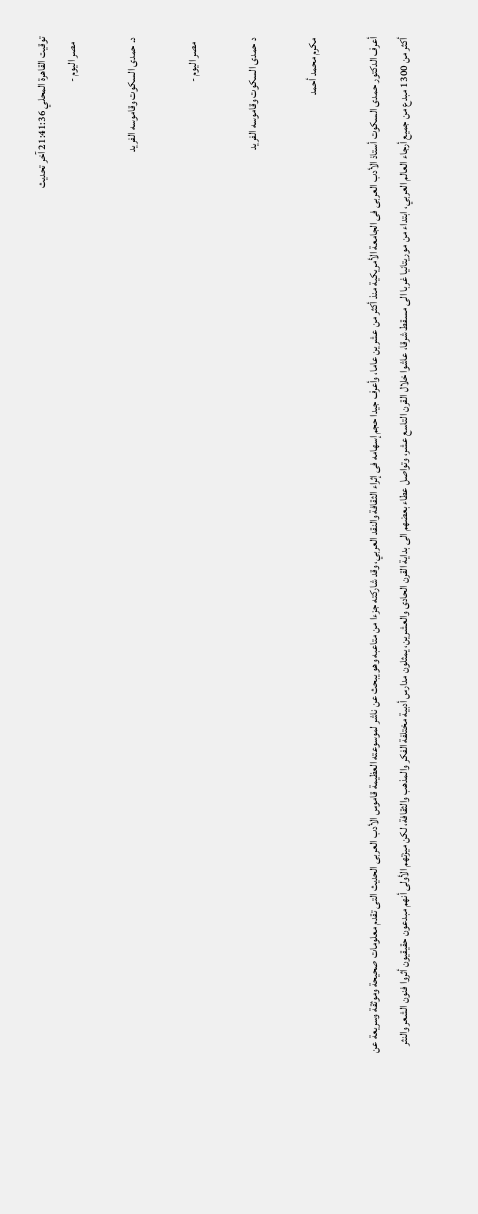توقيت القاهرة المحلي 21:41:36 آخر تحديث
  مصر اليوم -

د. حمدى السكوت وقاموسه الفريد

  مصر اليوم -

د حمدى السكوت وقاموسه الفريد

مكرم محمد أحمد

أعرف الدكتور حمدى السكوت أستاذ الأدب العربى فى الجامعة الأمريكية منذ أكثر من عشرين عاما، وأعرف جيدا حجم إسهامه فى إثراء الثقافة والنقد العربي، وقد شاركته جزءا من متاعبه وهو يبحث عن ناشر لموسوعته العظيمة قاموس الأدب العربى الحديث التى تقدم معلومات صحيحة وموثقة وسريعة عن أكثر من 1300 مبدع من جميع أرجاء العالم العربي، ابتداء من موريتانيا غربا الى مسقط شرقا، عاشوا خلال القرن التاسع عشر، وتواصل عطاء بعضهم الى بداية القرن الحادى والعشرين، يمثلون مدارس أدبية مختلفة الفكر والمذهب والثقافة، لكن ميزتهم الأولى أنهم مبدعون حقيقيون أثروا فنون الشعر والنثر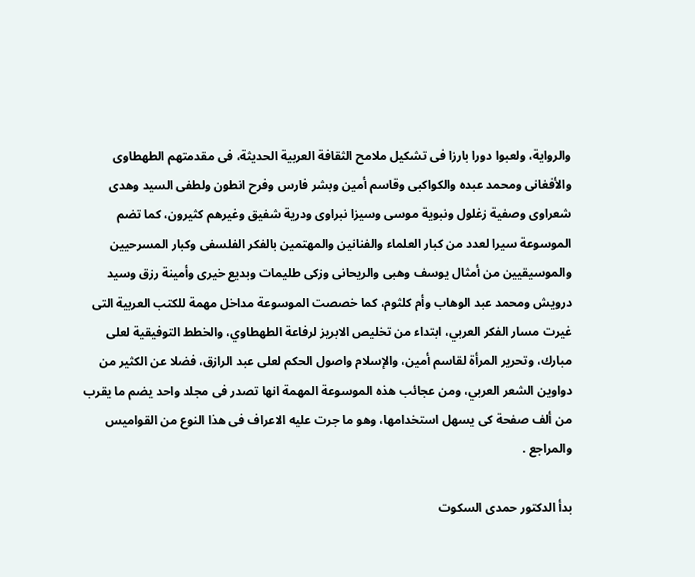والرواية، ولعبوا دورا بارزا فى تشكيل ملامح الثقافة العربية الحديثة، فى مقدمتهم الطهطاوى والأفغانى ومحمد عبده والكواكبى وقاسم أمين وبشر فارس وفرح انطون ولطفى السيد وهدى شعراوى وصفية زغلول ونبوية موسى وسيزا نبراوى ودرية شفيق وغيرهم كثيرون، كما تضم الموسوعة سيرا لعدد من كبار العلماء والفنانين والمهتمين بالفكر الفلسفى وكبار المسرحيين والموسيقيين من أمثال يوسف وهبى والريحانى وزكى طليمات وبديع خيرى وأمينة رزق وسيد درويش ومحمد عبد الوهاب وأم كلثوم، كما خصصت الموسوعة مداخل مهمة للكتب العربية التى غيرت مسار الفكر العربي، ابتداء من تخليص الابريز لرفاعة الطهطاوي، والخطط التوفيقية لعلى مبارك، وتحرير المرأة لقاسم أمين، والإسلام واصول الحكم لعلى عبد الرازق، فضلا عن الكثير من دواوين الشعر العربي، ومن عجائب هذه الموسوعة المهمة انها تصدر فى مجلد واحد يضم ما يقرب من ألف صفحة كى يسهل استخدامها، وهو ما جرت عليه الاعراف فى هذا النوع من القواميس والمراجع .

بدأ الدكتور حمدى السكوت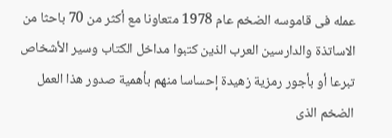عمله فى قاموسه الضخم عام 1978 متعاونا مع أكثر من 70 باحثا من الاساتذة والدارسين العرب الذين كتبوا مداخل الكتاب وسير الأشخاص تبرعا أو بأجور رمزية زهيدة إحساسا منهم بأهمية صدور هذا العمل الضخم الذى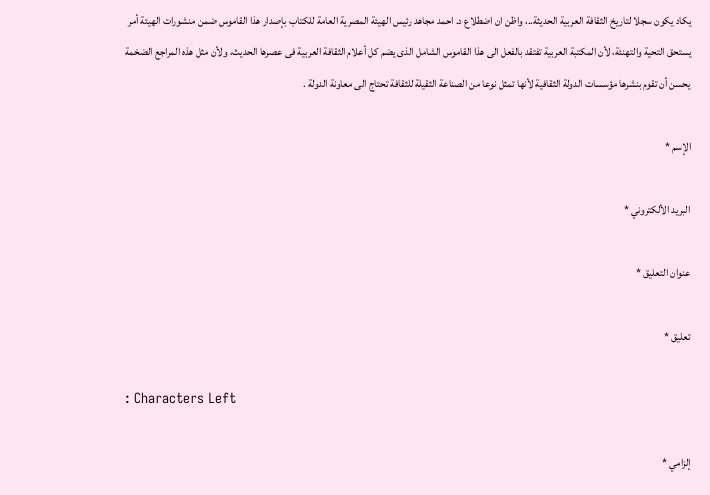يكاد يكون سجلا لتاريخ الثقافة العربية الحديثة..، واظن ان اضطلاع د. احمد مجاهد رئيس الهيئة المصرية العامة للكتاب بإصدار هذا القاموس ضمن منشورات الهيئة أمر يستحق التحية والتهنئة، لأن المكتبة العربية تفتقد بالفعل الى هذا القاموس الشامل الذى يضم كل أعلام الثقافة العربية فى عصرها الحديث، ولأن مثل هذه المراجع الضخمة يحسن أن تقوم بنشرها مؤسسات الدولة الثقافية لأنها تمثل نوعا من الصناعة الثقيلة للثقافة تحتاج الى معاونة الدولة .

الإسم *

البريد الألكتروني *

عنوان التعليق *

تعليق *

: Characters Left

إلزامي *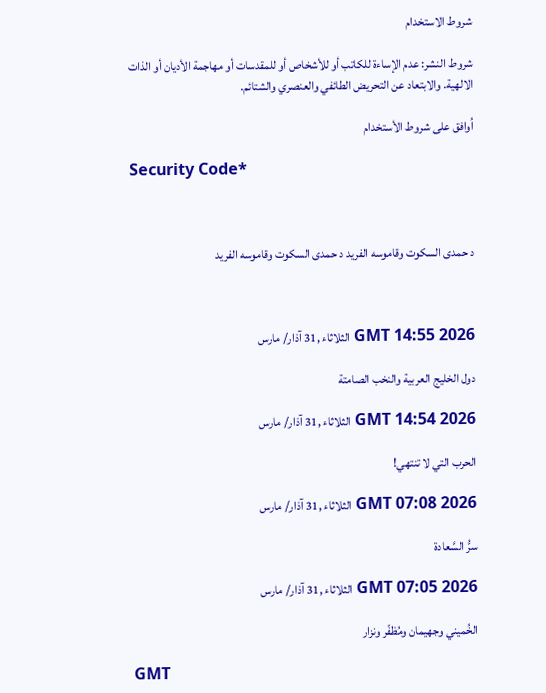شروط الاستخدام

شروط النشر: عدم الإساءة للكاتب أو للأشخاص أو للمقدسات أو مهاجمة الأديان أو الذات الالهية. والابتعاد عن التحريض الطائفي والعنصري والشتائم.

اُوافق على شروط الأستخدام

Security Code*



د حمدى السكوت وقاموسه الفريد د حمدى السكوت وقاموسه الفريد



GMT 14:55 2026 الثلاثاء ,31 آذار/ مارس

دول الخليج العربية والنخب الصامتة

GMT 14:54 2026 الثلاثاء ,31 آذار/ مارس

الحرب التي لا تنتهي!

GMT 07:08 2026 الثلاثاء ,31 آذار/ مارس

سرُّ السَّعادة

GMT 07:05 2026 الثلاثاء ,31 آذار/ مارس

الخُميني وجهيمان ومُظفّر ونزار

GMT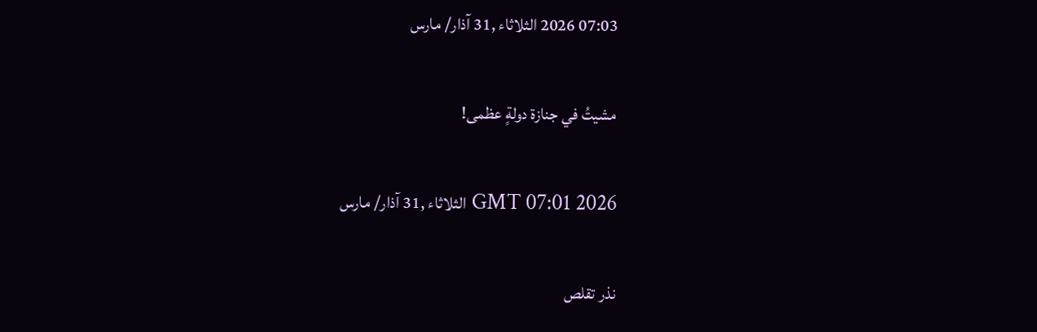07:03 2026 الثلاثاء ,31 آذار/ مارس

مشيتُ في جنازة دولةٍ عظمى!

GMT 07:01 2026 الثلاثاء ,31 آذار/ مارس

نذر تقلص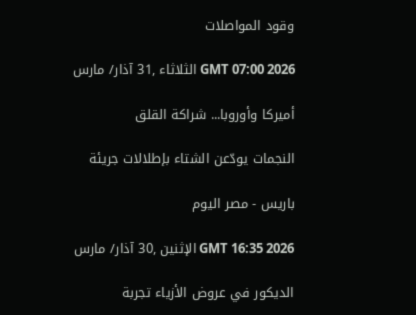وقود المواصلات

GMT 07:00 2026 الثلاثاء ,31 آذار/ مارس

أميركا وأوروبا... شراكة القلق

النجمات يودّعن الشتاء بإطلالات جريئة

باريس - مصر اليوم

GMT 16:35 2026 الإثنين ,30 آذار/ مارس

الديكور في عروض الأزياء تجربة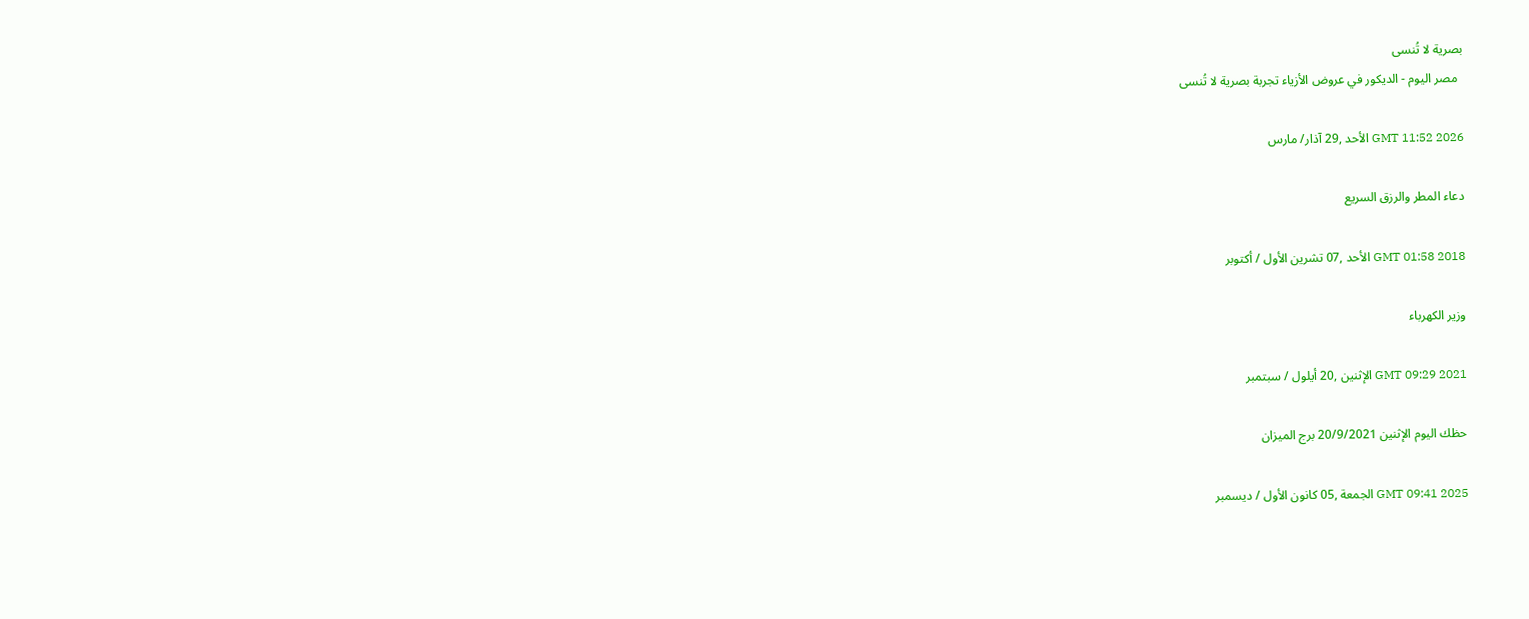بصرية لا تُنسى
  مصر اليوم - الديكور في عروض الأزياء تجربة بصرية لا تُنسى

GMT 11:52 2026 الأحد ,29 آذار/ مارس

دعاء المطر والرزق السريع

GMT 01:58 2018 الأحد ,07 تشرين الأول / أكتوبر

وزير الكهرباء

GMT 09:29 2021 الإثنين ,20 أيلول / سبتمبر

حظك اليوم الإثنين 20/9/2021 برج الميزان

GMT 09:41 2025 الجمعة ,05 كانون الأول / ديسمبر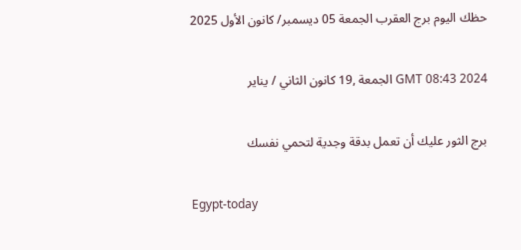حظك اليوم برج العقرب الجمعة 05 ديسمبر/ كانون الأول 2025

GMT 08:43 2024 الجمعة ,19 كانون الثاني / يناير

برج الثور عليك أن تعمل بدقة وجدية لتحمي نفسك

Egypt-today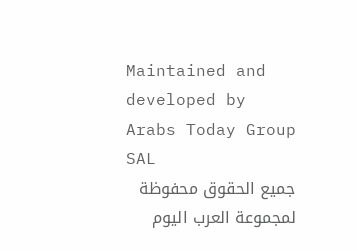Maintained and developed by Arabs Today Group SAL
جميع الحقوق محفوظة لمجموعة العرب اليوم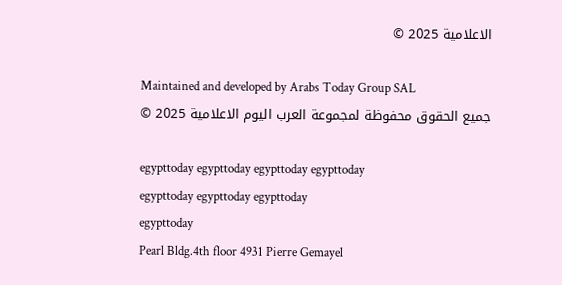الاعلامية 2025 ©

Maintained and developed by Arabs Today Group SAL
جميع الحقوق محفوظة لمجموعة العرب اليوم الاعلامية 2025 ©

egypttoday egypttoday egypttoday egypttoday
egypttoday egypttoday egypttoday
egypttoday
Pearl Bldg.4th floor 4931 Pierre Gemayel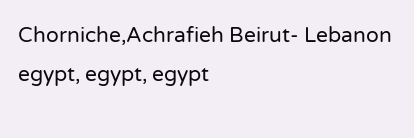Chorniche,Achrafieh Beirut- Lebanon
egypt, egypt, egypt